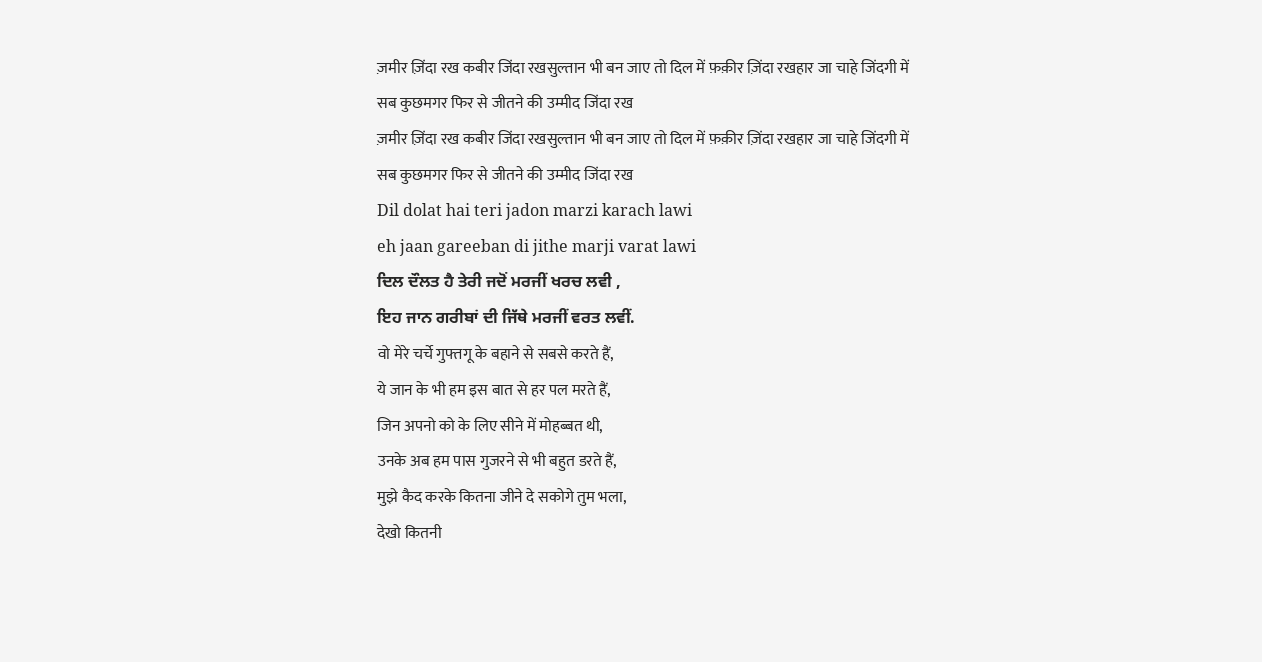ज़मीर ज़िंदा रख कबीर जिंदा रखसुल्तान भी बन जाए तो दिल में फ़क़ीर ज़िंदा रखहार जा चाहे जिंदगी में सब कुछमगर फिर से जीतने की उम्मीद जिंदा रख
ज़मीर ज़िंदा रख कबीर जिंदा रखसुल्तान भी बन जाए तो दिल में फ़क़ीर ज़िंदा रखहार जा चाहे जिंदगी में सब कुछमगर फिर से जीतने की उम्मीद जिंदा रख
Dil dolat hai teri jadon marzi karach lawi
eh jaan gareeban di jithe marji varat lawi
ਦਿਲ ਦੌਲਤ ਹੈ ਤੇਰੀ ਜਦੋਂ ਮਰਜੀਂ ਖਰਚ ਲਵੀ ,
ਇਹ ਜਾਨ ਗਰੀਬਾਂ ਦੀ ਜਿੱਥੇ ਮਰਜੀਂ ਵਰਤ ਲਵੀਂ.
वो मेरे चर्चे गुफ्तगू के बहाने से सबसे करते हैं,
ये जान के भी हम इस बात से हर पल मरते हैं,
जिन अपनो को के लिए सीने में मोहब्बत थी,
उनके अब हम पास गुजरने से भी बहुत डरते हैं,
मुझे कैद करके कितना जीने दे सकोगे तुम भला,
देखो कितनी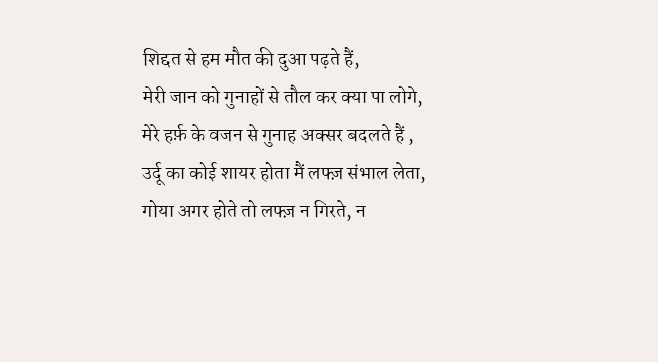शिद्दत से हम मौत की दुआ पढ़ते हैं,
मेरी जान को गुनाहों से तौल कर क्या पा लोगे,
मेरे हर्फ़ के वजन से गुनाह अक्सर बदलते हैं ,
उर्दू का कोई शायर होता मैं लफ्ज़ संभाल लेता,
गोया अगर होते तो लफ्ज़ न गिरते, न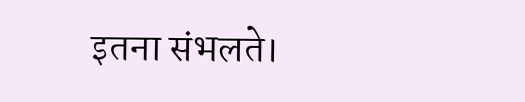इतना संभलते।